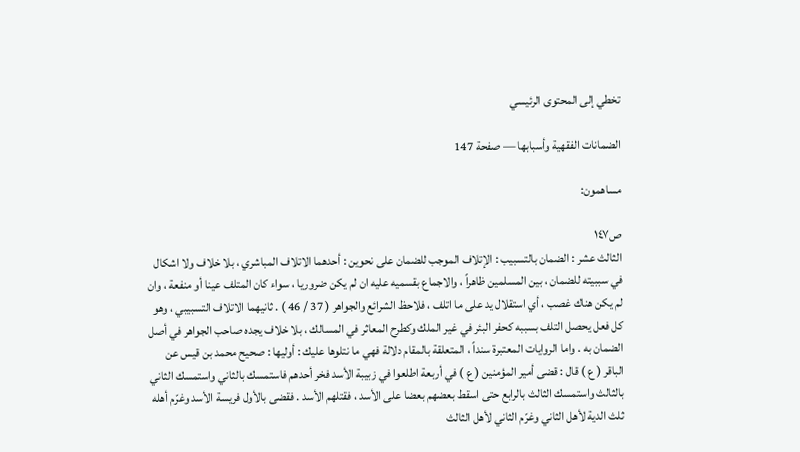تخطي إلى المحتوى الرئيسي

الضمانات الفقهية وأسبابها — صفحة 147

مساهمون:

ص١٤٧
الثالث عشر : الضمان بالتسبيب : الإتلاف الموجب للضمان على نحوين : أحدهما الاتلاف المباشري ، بلا خلاف ولا اشكال في سببيته للضمان ، بين المسلمين ظاهراً ، والاجماع بقسميه عليه ان لم يكن ضروريا ، سواء كان المتلف عينا أو منفعة ، وان لم يكن هناك غصب ، أي استقلال يد على ما اتلف ، فلاحظ الشرائع والجواهر ( 37 / 46 ) . ثانيهما الاتلاف التسبيبي ، وهو كل فعل يحصل التلف بسببه كحفر البئر في غير الملك وكطرح المعاثر في المسالك ، بلا خلاف يجده صاحب الجواهر في أصل الضمان به . واما الروايات المعتبرة سنداً ، المتعلقة بالمقام دلالة فهي ما نتلوها عليك : أوليها : صحيح محمد بن قيس عن الباقر ( ع ) قال : قضى أمير المؤمنين ( ع ) في أربعة اطلعوا في زبيبة الأسد فخر أحدهم فاستمسك بالثاني واستمسك الثاني بالثالث واستمسك الثالث بالرابع حتى اسقط بعضهم بعضا على الأسد ، فقتلهم الأسد . فقضى بالأول فريسة الأسد وغرّم أهله ثلث الدية لأهل الثاني وغرّم الثاني لأهل الثالث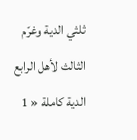ثلثي الدية وغرّم الثالث لأهل الرابع الدية كاملة « 1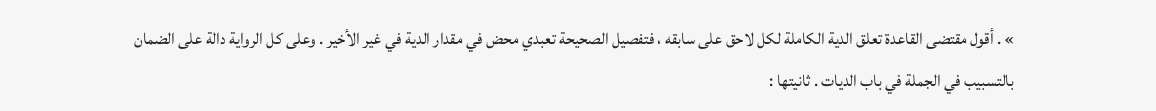» . أقول مقتضى القاعدة تعلق الدية الكاملة لكل لاحق على سابقه ، فتفصيل الصحيحة تعبدي محض في مقدار الدية في غير الأخير . وعلى كل الرواية دالة على الضمان بالتسبيب في الجملة في باب الديات . ثانيتها :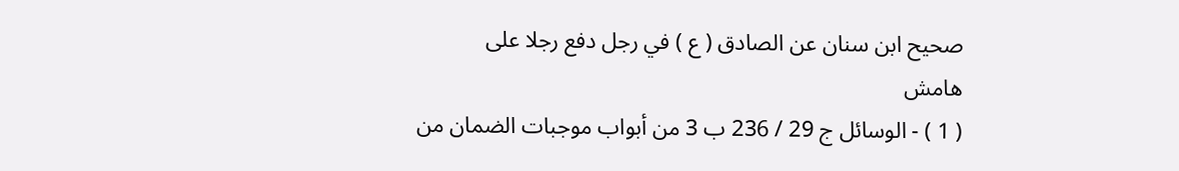صحيح ابن سنان عن الصادق ( ع ) في رجل دفع رجلا على
هامش
( 1 ) - الوسائل ج 29 / 236 ب 3 من أبواب موجبات الضمان من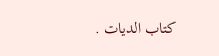كتاب الديات .